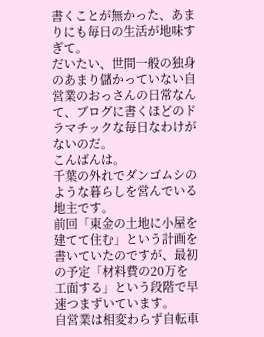書くことが無かった、あまりにも毎日の生活が地味すぎて。
だいたい、世間一般の独身のあまり儲かっていない自営業のおっさんの日常なんて、ブログに書くほどのドラマチックな毎日なわけがないのだ。
こんばんは。
千葉の外れでダンゴムシのような暮らしを営んでいる地主です。
前回「東金の土地に小屋を建てて住む」という計画を書いていたのですが、最初の予定「材料費の20万を工面する」という段階で早速つまずいています。
自営業は相変わらず自転車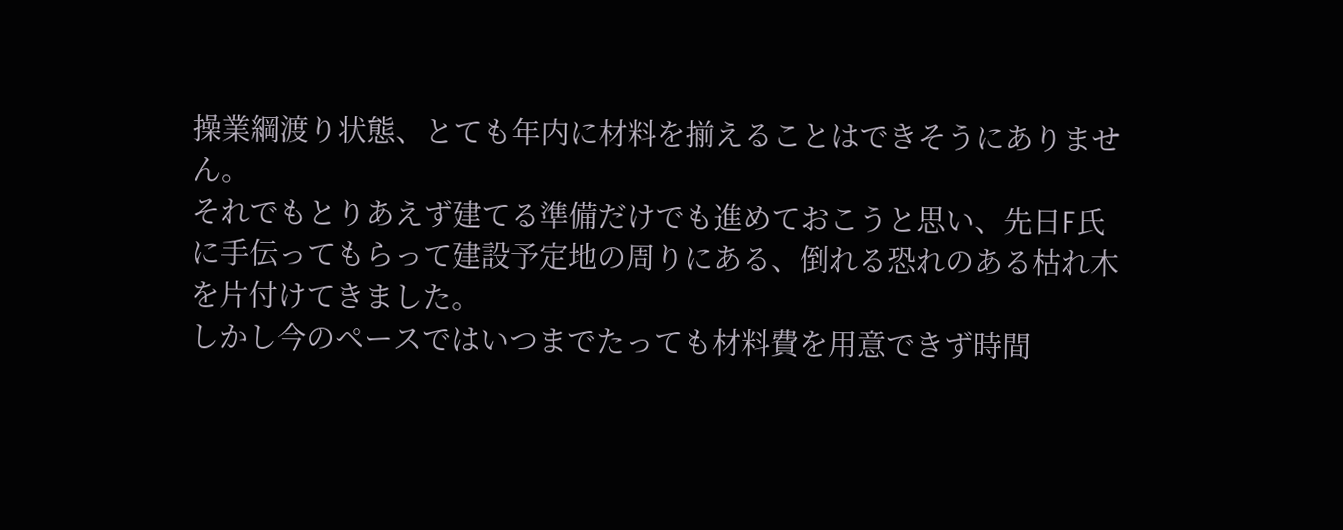操業綱渡り状態、とても年内に材料を揃えることはできそうにありません。
それでもとりあえず建てる準備だけでも進めておこうと思い、先日F氏に手伝ってもらって建設予定地の周りにある、倒れる恐れのある枯れ木を片付けてきました。
しかし今のペースではいつまでたっても材料費を用意できず時間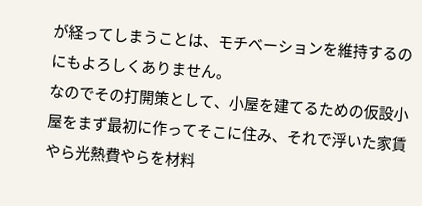が経ってしまうことは、モチベーションを維持するのにもよろしくありません。
なのでその打開策として、小屋を建てるための仮設小屋をまず最初に作ってそこに住み、それで浮いた家賃やら光熱費やらを材料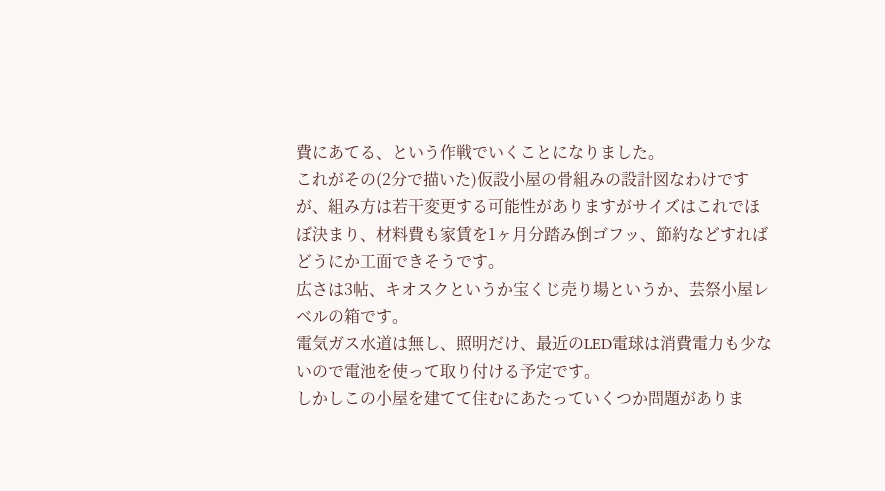費にあてる、という作戦でいくことになりました。
これがその(2分で描いた)仮設小屋の骨組みの設計図なわけですが、組み方は若干変更する可能性がありますがサイズはこれでほぼ決まり、材料費も家賃を1ヶ月分踏み倒ゴフッ、節約などすればどうにか工面できそうです。
広さは3帖、キオスクというか宝くじ売り場というか、芸祭小屋レベルの箱です。
電気ガス水道は無し、照明だけ、最近のLED電球は消費電力も少ないので電池を使って取り付ける予定です。
しかしこの小屋を建てて住むにあたっていくつか問題がありま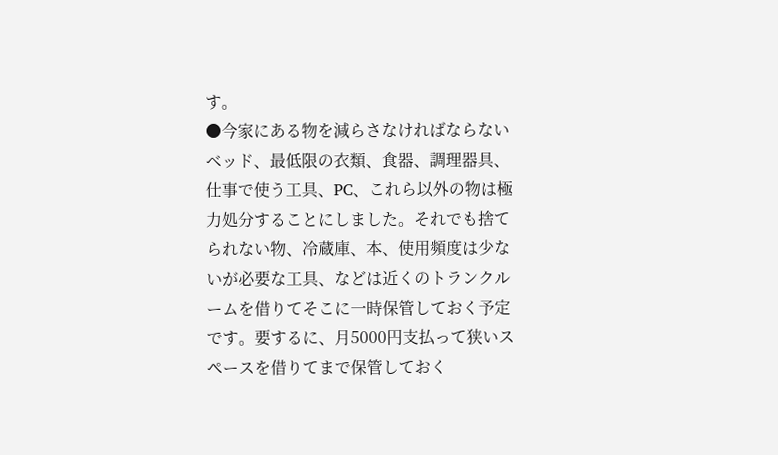す。
●今家にある物を減らさなければならない
ベッド、最低限の衣類、食器、調理器具、仕事で使う工具、PC、これら以外の物は極力処分することにしました。それでも捨てられない物、冷蔵庫、本、使用頻度は少ないが必要な工具、などは近くのトランクルームを借りてそこに一時保管しておく予定です。要するに、月5000円支払って狭いスペースを借りてまで保管しておく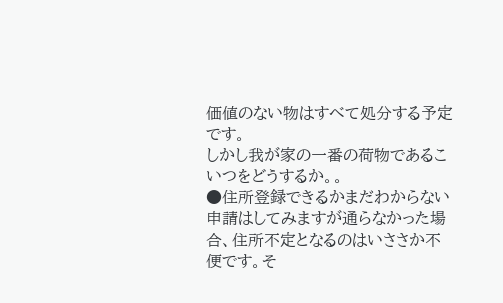価値のない物はすべて処分する予定です。
しかし我が家の一番の荷物であるこいつをどうするか。。
●住所登録できるかまだわからない
申請はしてみますが通らなかった場合、住所不定となるのはいささか不便です。そ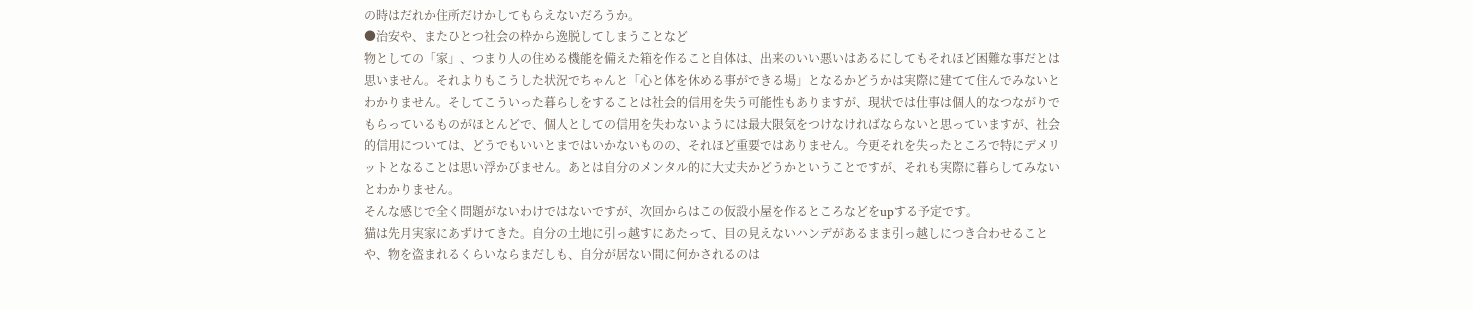の時はだれか住所だけかしてもらえないだろうか。
●治安や、またひとつ社会の枠から逸脱してしまうことなど
物としての「家」、つまり人の住める機能を備えた箱を作ること自体は、出来のいい悪いはあるにしてもそれほど困難な事だとは思いません。それよりもこうした状況でちゃんと「心と体を休める事ができる場」となるかどうかは実際に建てて住んでみないとわかりません。そしてこういった暮らしをすることは社会的信用を失う可能性もありますが、現状では仕事は個人的なつながりでもらっているものがほとんどで、個人としての信用を失わないようには最大限気をつけなければならないと思っていますが、社会的信用については、どうでもいいとまではいかないものの、それほど重要ではありません。今更それを失ったところで特にデメリットとなることは思い浮かびません。あとは自分のメンタル的に大丈夫かどうかということですが、それも実際に暮らしてみないとわかりません。
そんな感じで全く問題がないわけではないですが、次回からはこの仮設小屋を作るところなどをupする予定です。
猫は先月実家にあずけてきた。自分の土地に引っ越すにあたって、目の見えないハンデがあるまま引っ越しにつき合わせることや、物を盗まれるくらいならまだしも、自分が居ない間に何かされるのは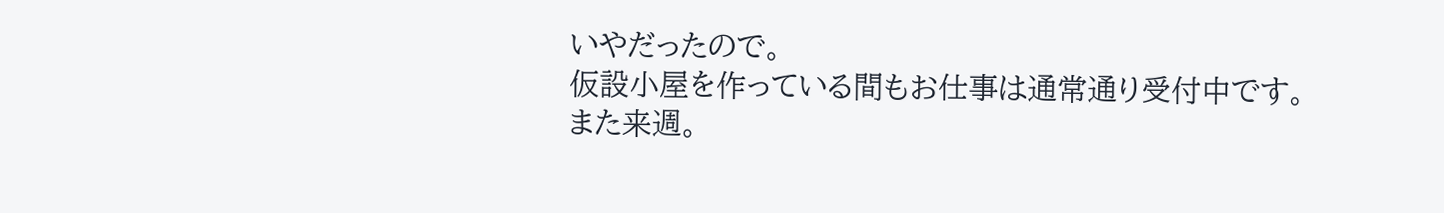いやだったので。
仮設小屋を作っている間もお仕事は通常通り受付中です。
また来週。